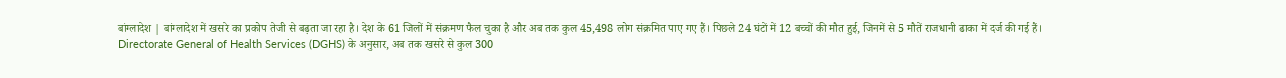बांग्लादेश | बांग्लादेश में खसरे का प्रकोप तेजी से बढ़ता जा रहा है। देश के 61 जिलों में संक्रमण फैल चुका है और अब तक कुल 45,498 लोग संक्रमित पाए गए हैं। पिछले 24 घंटों में 12 बच्चों की मौत हुई, जिनमें से 5 मौतें राजधानी ढाका में दर्ज की गई हैं।
Directorate General of Health Services (DGHS) के अनुसार, अब तक खसरे से कुल 300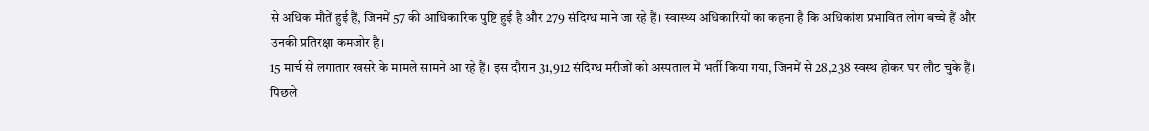से अधिक मौतें हुई हैं, जिनमें 57 की आधिकारिक पुष्टि हुई है और 279 संदिग्ध माने जा रहे हैं। स्वास्थ्य अधिकारियों का कहना है कि अधिकांश प्रभावित लोग बच्चे हैं और उनकी प्रतिरक्षा कमजोर है।
15 मार्च से लगातार खसरे के मामले सामने आ रहे हैं। इस दौरान 31,912 संदिग्ध मरीजों को अस्पताल में भर्ती किया गया, जिनमें से 28,238 स्वस्थ होकर घर लौट चुके हैं। पिछले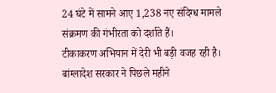24 घंटे में सामने आए 1,238 नए संदिग्ध मामले संक्रमण की गंभीरता को दर्शाते हैं।
टीकाकरण अभियान में देरी भी बड़ी वजह रही है। बांग्लादेश सरकार ने पिछले महीने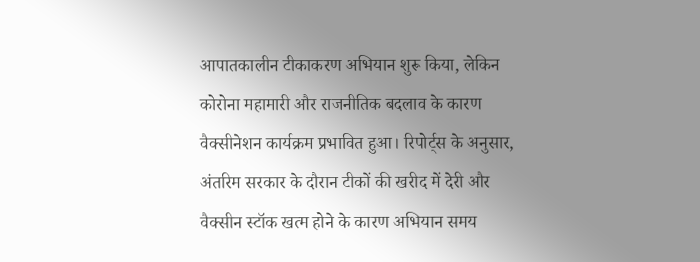आपातकालीन टीकाकरण अभियान शुरू किया, लेकिन कोरोना महामारी और राजनीतिक बदलाव के कारण वैक्सीनेशन कार्यक्रम प्रभावित हुआ। रिपोर्ट्स के अनुसार, अंतरिम सरकार के दौरान टीकों की खरीद में देरी और वैक्सीन स्टॉक खत्म होने के कारण अभियान समय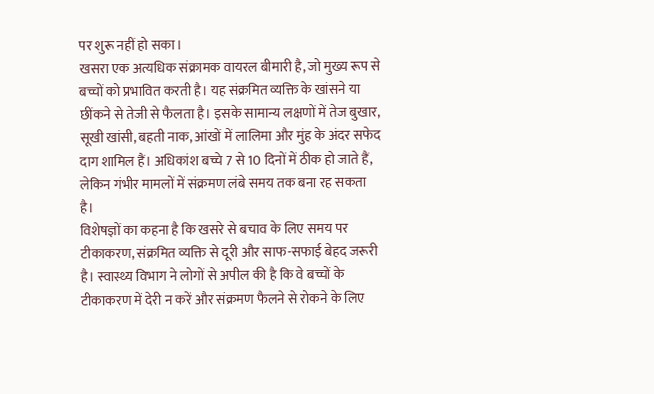पर शुरू नहीं हो सका।
खसरा एक अत्यधिक संक्रामक वायरल बीमारी है, जो मुख्य रूप से बच्चों को प्रभावित करती है। यह संक्रमित व्यक्ति के खांसने या छींकने से तेजी से फैलता है। इसके सामान्य लक्षणों में तेज बुखार, सूखी खांसी, बहती नाक, आंखों में लालिमा और मुंह के अंदर सफेद दाग शामिल हैं। अधिकांश बच्चे 7 से 10 दिनों में ठीक हो जाते हैं, लेकिन गंभीर मामलों में संक्रमण लंबे समय तक बना रह सकता है।
विशेषज्ञों का कहना है कि खसरे से बचाव के लिए समय पर टीकाकरण, संक्रमित व्यक्ति से दूरी और साफ-सफाई बेहद जरूरी है। स्वास्थ्य विभाग ने लोगों से अपील की है कि वे बच्चों के टीकाकरण में देरी न करें और संक्रमण फैलने से रोकने के लिए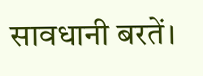सावधानी बरतें।